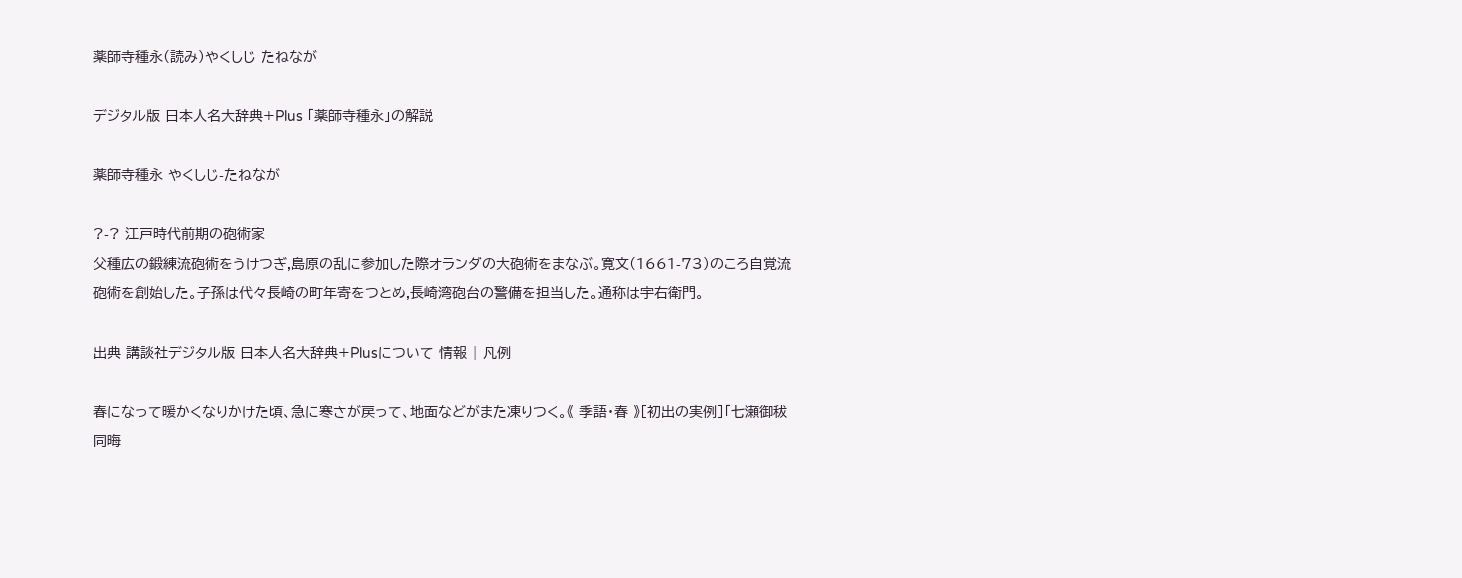薬師寺種永(読み)やくしじ たねなが

デジタル版 日本人名大辞典+Plus 「薬師寺種永」の解説

薬師寺種永 やくしじ-たねなが

?-? 江戸時代前期の砲術家
父種広の鍛練流砲術をうけつぎ,島原の乱に参加した際オランダの大砲術をまなぶ。寛文(1661-73)のころ自覚流砲術を創始した。子孫は代々長崎の町年寄をつとめ,長崎湾砲台の警備を担当した。通称は宇右衛門。

出典 講談社デジタル版 日本人名大辞典+Plusについて 情報 | 凡例

春になって暖かくなりかけた頃、急に寒さが戻って、地面などがまた凍りつく。《 季語・春 》[初出の実例]「七瀬御秡 同晦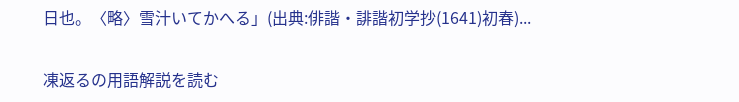日也。〈略〉雪汁いてかへる」(出典:俳諧・誹諧初学抄(1641)初春)...

凍返るの用語解説を読む